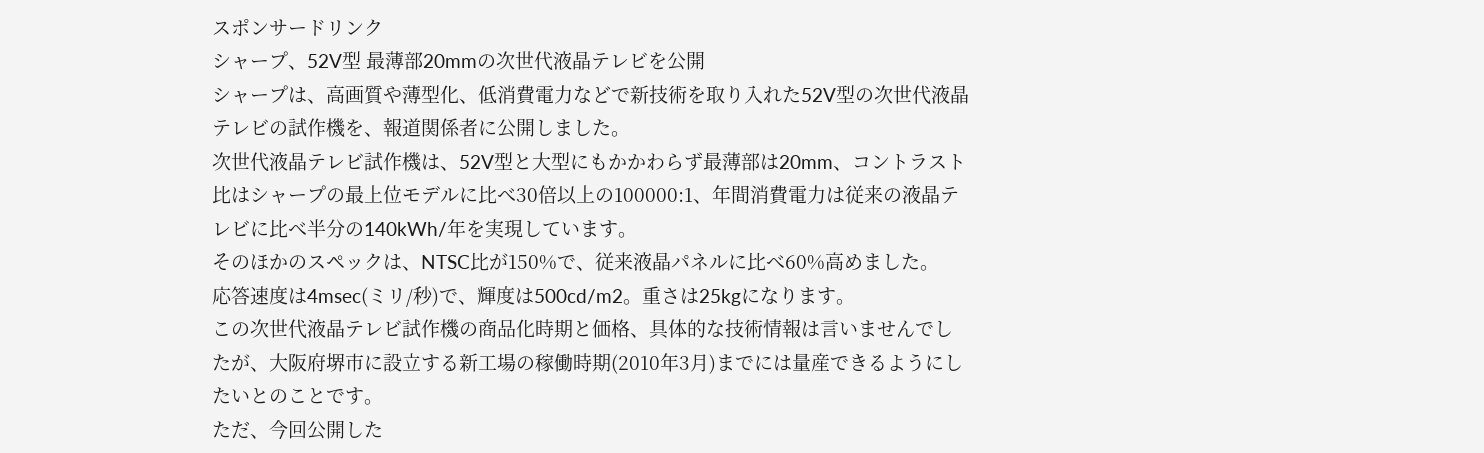スポンサードリンク
シャープ、52V型 最薄部20mmの次世代液晶テレビを公開
シャープは、高画質や薄型化、低消費電力などで新技術を取り入れた52V型の次世代液晶テレビの試作機を、報道関係者に公開しました。
次世代液晶テレビ試作機は、52V型と大型にもかかわらず最薄部は20mm、コントラスト比はシャープの最上位モデルに比べ30倍以上の100000:1、年間消費電力は従来の液晶テレビに比べ半分の140kWh/年を実現しています。
そのほかのスペックは、NTSC比が150%で、従来液晶パネルに比べ60%高めました。
応答速度は4msec(ミリ/秒)で、輝度は500cd/m2。重さは25kgになります。
この次世代液晶テレビ試作機の商品化時期と価格、具体的な技術情報は言いませんでしたが、大阪府堺市に設立する新工場の稼働時期(2010年3月)までには量産できるようにしたいとのことです。
ただ、今回公開した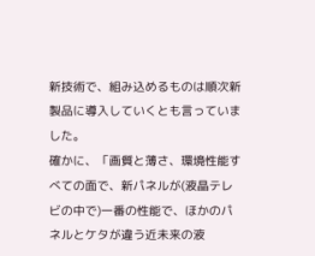新技術で、組み込めるものは順次新製品に導入していくとも言っていました。
確かに、「画質と薄さ、環境性能すべての面で、新パネルが(液晶テレビの中で)一番の性能で、ほかのパネルとケタが違う近未来の液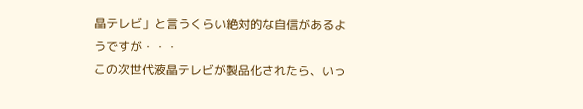晶テレビ」と言うくらい絶対的な自信があるようですが・・・
この次世代液晶テレビが製品化されたら、いっ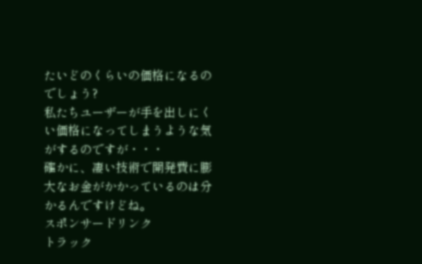たいどのくらいの価格になるのでしょう?
私たちユーザーが手を出しにくい価格になってしまうような気がするのですが・・・
確かに、凄い技術で開発費に膨大なお金がかかっているのは分かるんですけどね。
スポンサードリンク
トラック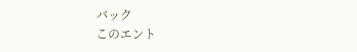バック
このエント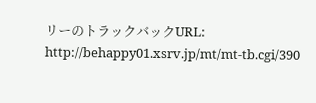リーのトラックバックURL:
http://behappy01.xsrv.jp/mt/mt-tb.cgi/390